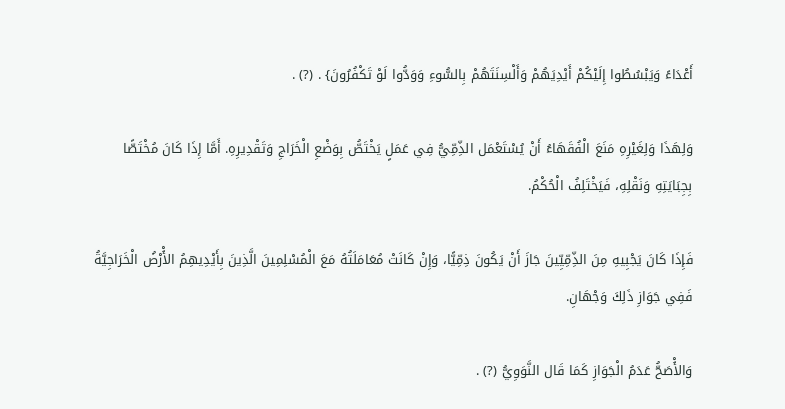أَعْدَاءً وَيَبْسُطُوا إِلَيْكُمْ أَيْدِيَهُمْ وَأَلْسِنَتَهُمْ بِالسُّوءِ وَوَدُّوا لَوْ تَكْفُرُونَ} . (?) .

وَلِهَذَا وَلِغَيْرِهِ مَنَعَ الْفُقَهَاءُ أَنْ يُسْتَعْمَل الذِّمِّيُّ فِي عَمَلٍ يَخْتَصُّ بِوَضْعِ الْخَرَاجِ وَتَقْدِيرِهِ. أَمَّا إِذَا كَانَ مُخْتَصًّا بِجِبَايَتِهِ وَنَقْلِهِ، فَيَخْتَلِفُ الْحُكْمُ.

فَإِذَا كَانَ يَجْبِيهِ مِنَ الذِّمِّيِّينَ جَازَ أَنْ يَكُونَ ذِمِّيًّا، وَإِنْ كَانَتْ مُعَامَلَتُهُ مَعَ الْمُسْلِمِينَ الَّذِينَ بِأَيْدِيهِمُ الأَْرْضُ الْخَرَاجِيَّةُ فَفِي جَوَازِ ذَلِكَ وَجْهَانِ.

وَالأَْصَحُّ عَدَمُ الْجَوَازِ كَمَا قَال النَّوَوِيُّ (?) .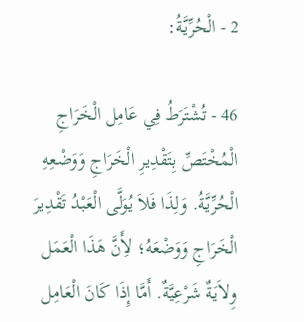2 - الْحُرِّيَّةُ:

46 - تُشْتَرَطُ فِي عَامِل الْخَرَاجِ الْمُخْتَصِّ بِتَقْدِيرِ الْخَرَاجِ وَوَضْعِهِ الْحُرِّيَّةُ. وَلِذَا فَلاَ يُوَلَّى الْعَبْدُ تَقْدِيرَ الْخَرَاجِ وَوَضْعَهُ؛ لأَِنَّ هَذَا الْعَمَل وِلاَيَةٌ شَرْعِيَّةٌ. أَمَّا إِذَا كَانَ الْعَامِل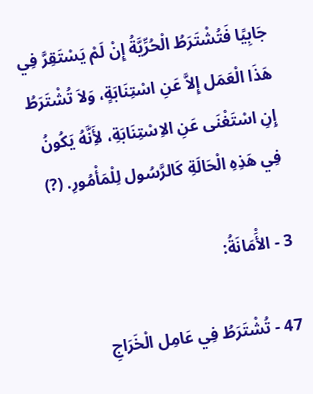جَابِيًا فَتُشْتَرَطُ الْحُرِّيَّةُ إِنْ لَمْ يَسْتَقِرَّ فِي هَذَا الْعَمَل إِلاَّ عَنِ اسْتِنَابَةٍ، وَلاَ تُشْتَرَطُ إِنِ اسْتَغْنَى عَنِ الاِسْتِنَابَةِ، لأَِنَّهُ يَكُونُ فِي هَذِهِ الْحَالَةِ كَالرَّسُول لِلْمَأْمُورِ. (?)

3 - الأَْمَانَةُ:

47 - تُشْتَرَطُ فِي عَامِل الْخَرَاجِ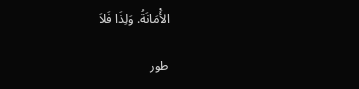الأَْمَانَةُ. وَلِذَا فَلاَ

طور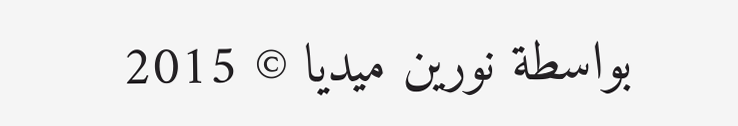بواسطة نورين ميديا © 2015